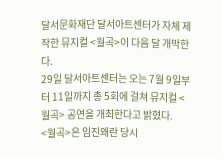달서문화재단 달서아트센터가 자체 제작한 뮤지컬 <월곡>이 다음 달 개막한다.
29일 달서아트센터는 오는 7월 9일부터 11일까지 총 5회에 걸쳐 뮤지컬 <월곡> 공연을 개최한다고 밝혔다.
<월곡>은 임진왜란 당시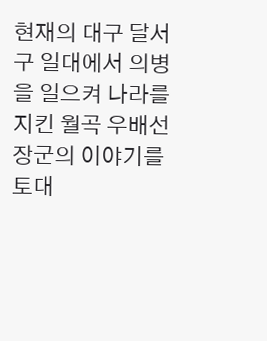현재의 대구 달서구 일대에서 의병을 일으켜 나라를 지킨 월곡 우배선 장군의 이야기를 토대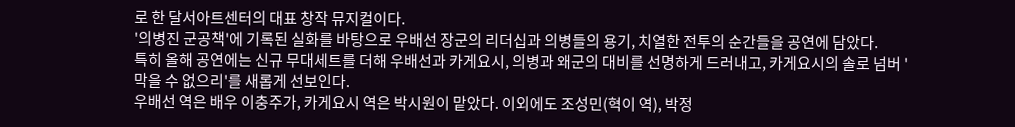로 한 달서아트센터의 대표 창작 뮤지컬이다.
'의병진 군공책'에 기록된 실화를 바탕으로 우배선 장군의 리더십과 의병들의 용기, 치열한 전투의 순간들을 공연에 담았다.
특히 올해 공연에는 신규 무대세트를 더해 우배선과 카게요시, 의병과 왜군의 대비를 선명하게 드러내고, 카게요시의 솔로 넘버 '막을 수 없으리'를 새롭게 선보인다.
우배선 역은 배우 이충주가, 카게요시 역은 박시원이 맡았다. 이외에도 조성민(혁이 역), 박정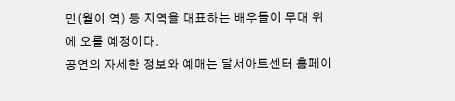민(월이 역) 등 지역을 대표하는 배우들이 무대 위에 오를 예정이다.
공연의 자세한 정보와 예매는 달서아트센터 홈페이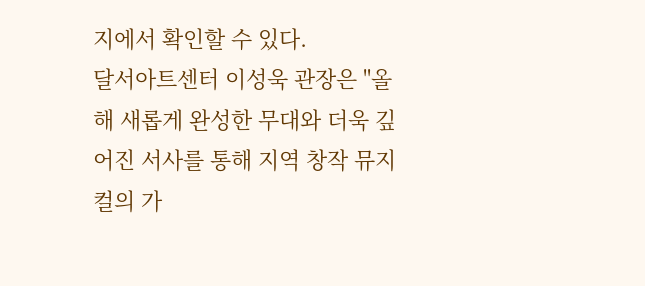지에서 확인할 수 있다.
달서아트센터 이성욱 관장은 "올해 새롭게 완성한 무대와 더욱 깊어진 서사를 통해 지역 창작 뮤지컬의 가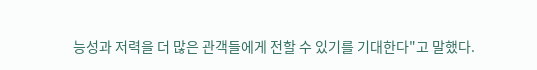능성과 저력을 더 많은 관객들에게 전할 수 있기를 기대한다"고 말했다.